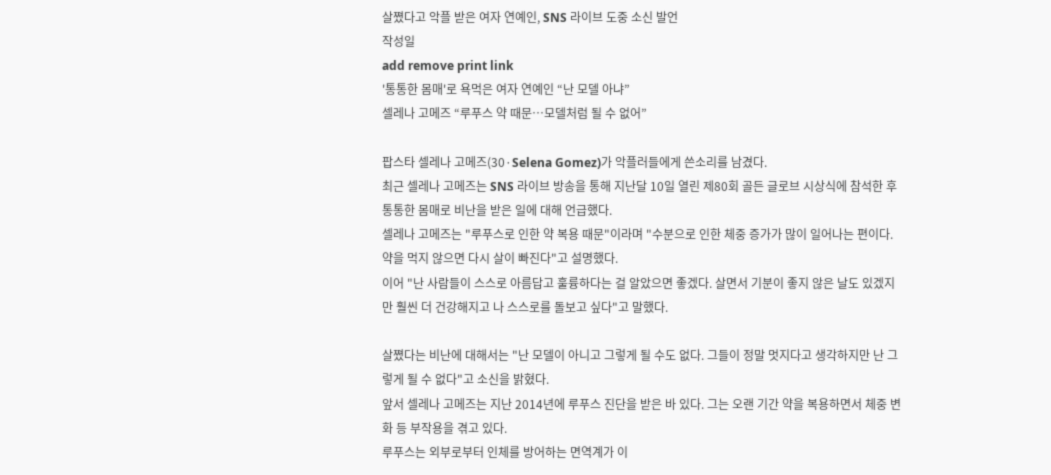살쪘다고 악플 받은 여자 연예인, SNS 라이브 도중 소신 발언
작성일
add remove print link
'통통한 몸매'로 욕먹은 여자 연예인 “난 모델 아냐”
셀레나 고메즈 “루푸스 약 때문…모델처럼 될 수 없어”

팝스타 셀레나 고메즈(30·Selena Gomez)가 악플러들에게 쓴소리를 남겼다.
최근 셀레나 고메즈는 SNS 라이브 방송을 통해 지난달 10일 열린 제80회 골든 글로브 시상식에 참석한 후 통통한 몸매로 비난을 받은 일에 대해 언급했다.
셀레나 고메즈는 "루푸스로 인한 약 복용 때문"이라며 "수분으로 인한 체중 증가가 많이 일어나는 편이다. 약을 먹지 않으면 다시 살이 빠진다"고 설명했다.
이어 "난 사람들이 스스로 아름답고 훌륭하다는 걸 알았으면 좋겠다. 살면서 기분이 좋지 않은 날도 있겠지만 훨씬 더 건강해지고 나 스스로를 돌보고 싶다"고 말했다.

살쪘다는 비난에 대해서는 "난 모델이 아니고 그렇게 될 수도 없다. 그들이 정말 멋지다고 생각하지만 난 그렇게 될 수 없다"고 소신을 밝혔다.
앞서 셀레나 고메즈는 지난 2014년에 루푸스 진단을 받은 바 있다. 그는 오랜 기간 약을 복용하면서 체중 변화 등 부작용을 겪고 있다.
루푸스는 외부로부터 인체를 방어하는 면역계가 이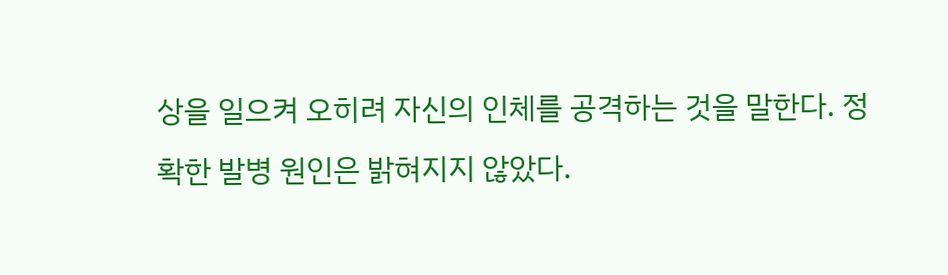상을 일으켜 오히려 자신의 인체를 공격하는 것을 말한다. 정확한 발병 원인은 밝혀지지 않았다.